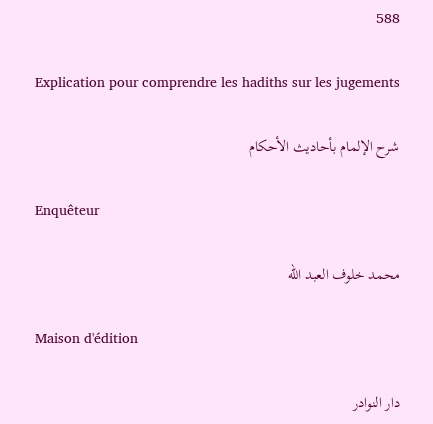588

Explication pour comprendre les hadiths sur les jugements

شرح الإلمام بأحاديث الأحكام

Enquêteur

محمد خلوف العبد الله

Maison d'édition

دار النوادر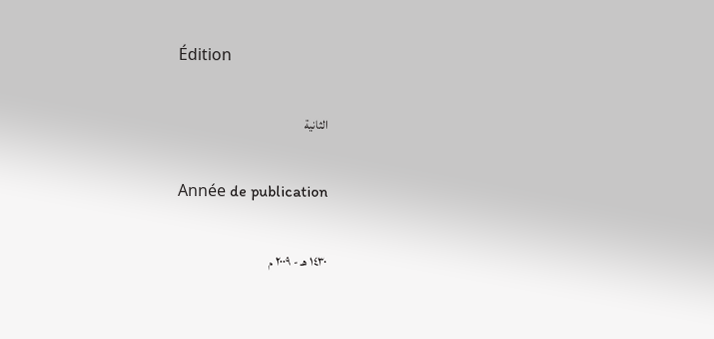Édition

الثانية

Année de publication

١٤٣٠ هـ - ٢٠٠٩ م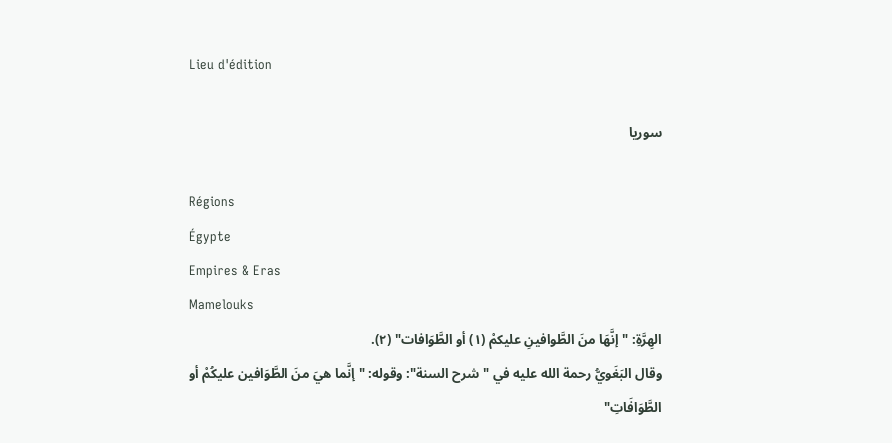Lieu d'édition

سوريا

Régions
Égypte
Empires & Eras
Mamelouks
الهِرَّةِ: "إنَّهَا منَ الطَّوافينِ عليكمْ (١) أو الطَّوَافات" (٢).
وقال البَغَويُّ رحمة الله عليه في "شرح السنة": وقوله: "إنَّما هيَ منَ الطَّوَافين عليكُمْ أو الطَّوَافَاتِ"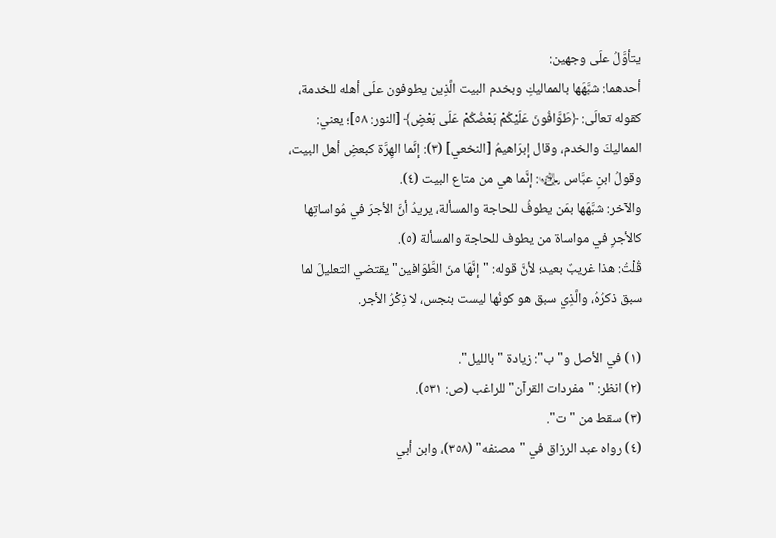يتأوَّلُ علَى وجهين:
أحدهما: شبَّهَها بالمماليكِ وبخدم البيت الَّذِين يطوفون علَى أهله للخدمة، كقوله تعالَى: ﴿طَوَّافُونَ عَلَيْكُمْ بَعْضُكُمْ عَلَى بَعْضٍ﴾ [النور: ٥٨]؛ يعني: المماليكَ والخدم، وقال إبرَاهيمُ [النخعي] (٣): إنَّما الهِرَّة كبعضِ أهل البيت، وقولُ ابنِ عبَّاس ﵄: إنَّما هي من متاع البيت (٤).
والآخر: شبَّهَها بمَن يطوفُ للحاجة والمسألة، يريدُ أنَّ الأجرَ في مُواساتِها كالأجرِ في مواساة من يطوف للحاجة والمسألة (٥).
قُلْتُ: هذا غريبٌ بعيد؛ لأنَّ قوله: "إنَّهَا منَ الطَّوَافين" يقتضي التعليلَ لما سبق ذكرُهُ، والَّذِي سبق هو كونُها ليست بنجس، لا ذِكْرُ الأجر.

(١) في الأصل و"ب": زيادة "بالليل".
(٢) انظر: "مفردات القرآن" للراغب (ص: ٥٣١).
(٣) سقط من "ت".
(٤) رواه عبد الرزاق في "مصنفه" (٣٥٨)، وابن أبي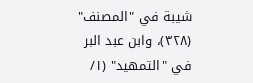شيبة في "المصنف" (٣٢٨)، وابن عبد البر في "التمهيد" (١/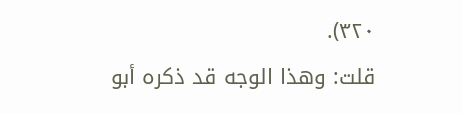٣٢٠).
قلت: وهذا الوجه قد ذكره أبو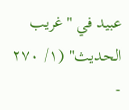عبيد في "غريب الحديث" (١/ ٢٧٠ -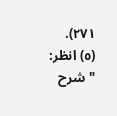٢٧١).
(٥) انظر: "شرح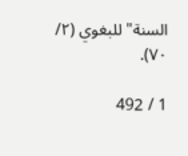السنة" للبغوي (٢/ ٧٠).

1 / 492